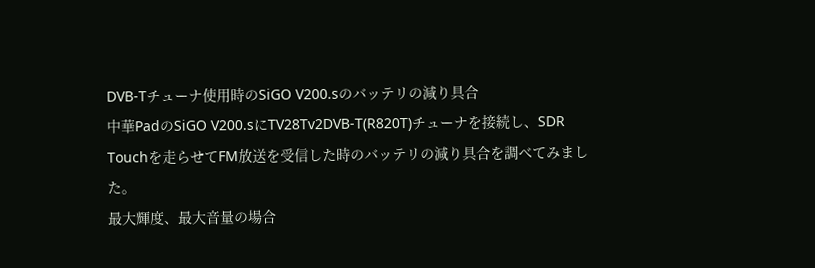DVB-Tチューナ使用時のSiGO V200.sのバッテリの減り具合
中華PadのSiGO V200.sにTV28Tv2DVB-T(R820T)チューナを接続し、SDR Touchを走らせてFM放送を受信した時のバッテリの減り具合を調べてみました。
最大輝度、最大音量の場合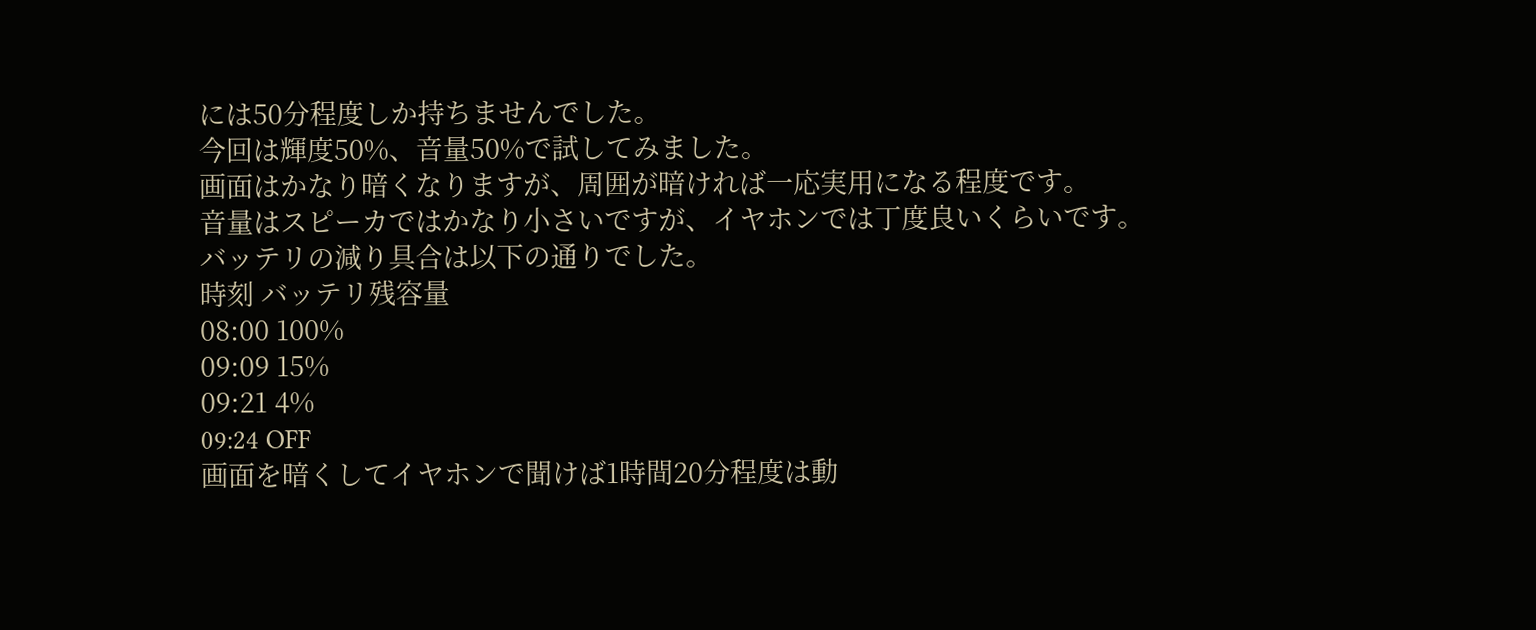には50分程度しか持ちませんでした。
今回は輝度50%、音量50%で試してみました。
画面はかなり暗くなりますが、周囲が暗ければ一応実用になる程度です。
音量はスピーカではかなり小さいですが、イヤホンでは丁度良いくらいです。
バッテリの減り具合は以下の通りでした。
時刻 バッテリ残容量
08:00 100%
09:09 15%
09:21 4%
09:24 OFF
画面を暗くしてイヤホンで聞けば1時間20分程度は動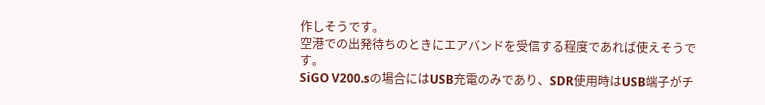作しそうです。
空港での出発待ちのときにエアバンドを受信する程度であれば使えそうです。
SiGO V200.sの場合にはUSB充電のみであり、SDR使用時はUSB端子がチ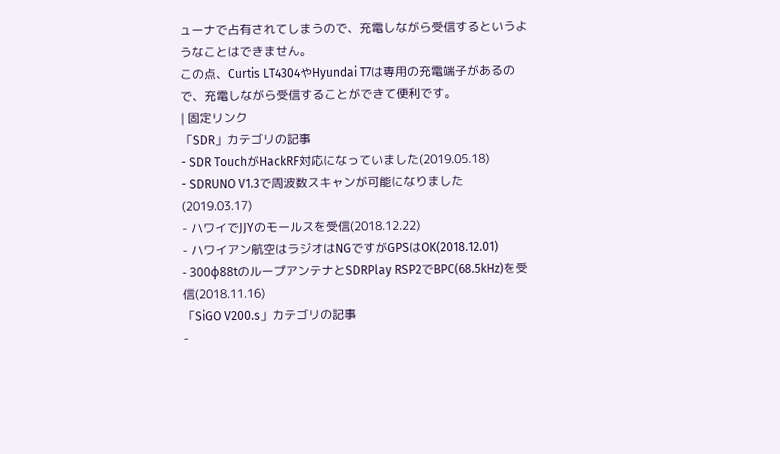ューナで占有されてしまうので、充電しながら受信するというようなことはできません。
この点、Curtis LT4304やHyundai T7は専用の充電端子があるので、充電しながら受信することができて便利です。
| 固定リンク
「SDR」カテゴリの記事
- SDR TouchがHackRF対応になっていました(2019.05.18)
- SDRUNO V1.3で周波数スキャンが可能になりました(2019.03.17)
- ハワイでJJYのモールスを受信(2018.12.22)
- ハワイアン航空はラジオはNGですがGPSはOK(2018.12.01)
- 300φ88tのループアンテナとSDRPlay RSP2でBPC(68.5kHz)を受信(2018.11.16)
「SiGO V200.s」カテゴリの記事
-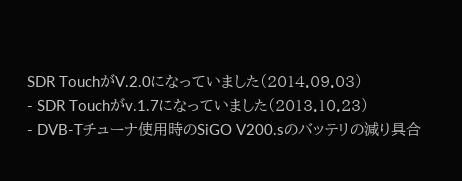SDR TouchがV.2.0になっていました(2014.09.03)
- SDR Touchがv.1.7になっていました(2013.10.23)
- DVB-Tチューナ使用時のSiGO V200.sのバッテリの減り具合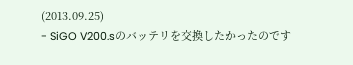(2013.09.25)
- SiGO V200.sのバッテリを交換したかったのです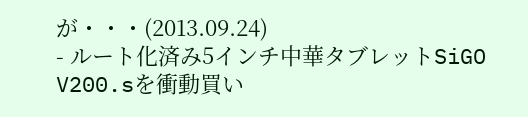が・・・(2013.09.24)
- ルート化済み5インチ中華タブレットSiGO V200.sを衝動買い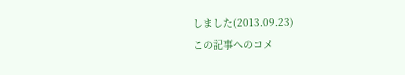しました(2013.09.23)
この記事へのコメ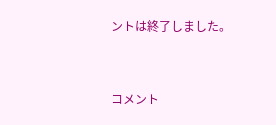ントは終了しました。


コメント